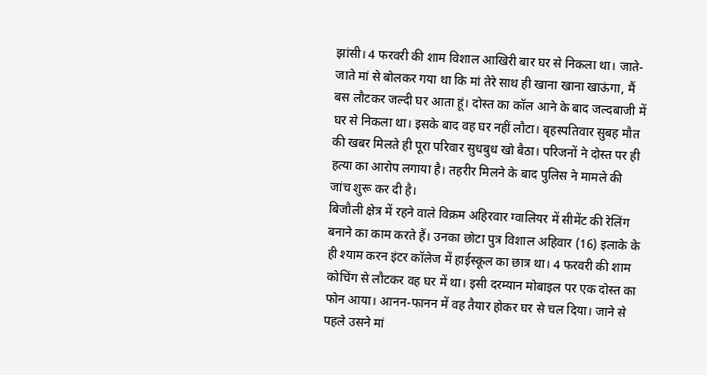झांसी। 4 फरवरी की शाम विशाल आखिरी बार घर से निकला था। जाते-जाते मां से बोलकर गया था कि मां तेरे साथ ही खाना खाना खाऊंगा, मैं बस लौटकर जल्दी घर आता हूं। दोस्त का कॉल आने के बाद जल्दबाजी में घर से निकला था। इसके बाद वह घर नहीं लौटा। बृहस्पतिवार सुबह मौत की खबर मिलते ही पूरा परिवार सुधबुध खो बैठा। परिजनों ने दोस्त पर ही हत्या का आरोप लगाया है। तहरीर मिलने के बाद पुलिस ने मामले की जांच शुरू कर दी है।
बिजौली क्षेत्र में रहने वाले विक्रम अहिरवार ग्वालियर में सीमेंट की रेलिंग बनाने का काम करते हैं। उनका छोटा पुत्र विशाल अहिवार (16) इलाके के ही श्याम करन इंटर कॉलेज में हाईस्कूल का छात्र था। 4 फरवरी की शाम कोचिंग से लौटकर वह घर में था। इसी दरम्यान मोबाइल पर एक दोस्त का फोन आया। आनन-फानन में वह तैयार होकर घर से चल दिया। जाने से पहले उसने मां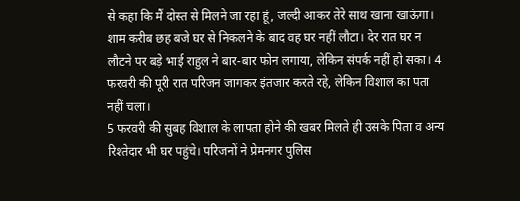से कहा कि मैं दोस्त से मिलने जा रहा हूं, जल्दी आकर तेरे साथ खाना खाऊंगा। शाम करीब छह बजे घर से निकलने के बाद वह घर नहीं लौटा। देर रात घर न लौटने पर बड़े भाई राहुल ने बार-बार फोन लगाया, लेकिन संपर्क नहीं हो सका। 4 फरवरी की पूरी रात परिजन जागकर इंतजार करते रहे, लेकिन विशाल का पता नहीं चला।
5 फरवरी की सुबह विशाल के लापता होने की खबर मिलते ही उसके पिता व अन्य रिश्तेदार भी घर पहुंचे। परिजनों ने प्रेमनगर पुलिस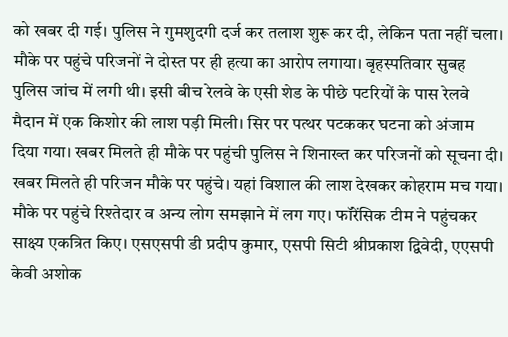को खबर दी गई। पुलिस ने गुमशुदगी दर्ज कर तलाश शुरू कर दी, लेकिन पता नहीं चला। मौके पर पहुंचे परिजनों ने दोस्त पर ही हत्या का आरोप लगाया। बृहस्पतिवार सुबह पुलिस जांच में लगी थी। इसी बीच रेलवे के एसी शेड के पीछे पटरियों के पास रेलवे मैदान में एक किशोर की लाश पड़ी मिली। सिर पर पत्थर पटककर घटना को अंजाम दिया गया। खबर मिलते ही मौके पर पहुंची पुलिस ने शिनाख्त कर परिजनों को सूचना दी।
खबर मिलते ही परिजन मौके पर पहुंचे। यहां विशाल की लाश देखकर कोहराम मच गया। मौके पर पहुंचे रिश्तेदार व अन्य लोग समझाने में लग गए। फॉरेंसिक टीम ने पहुंचकर साक्ष्य एकत्रित किए। एसएसपी डी प्रदीप कुमार, एसपी सिटी श्रीप्रकाश द्विवेदी, एएसपी केवी अशोक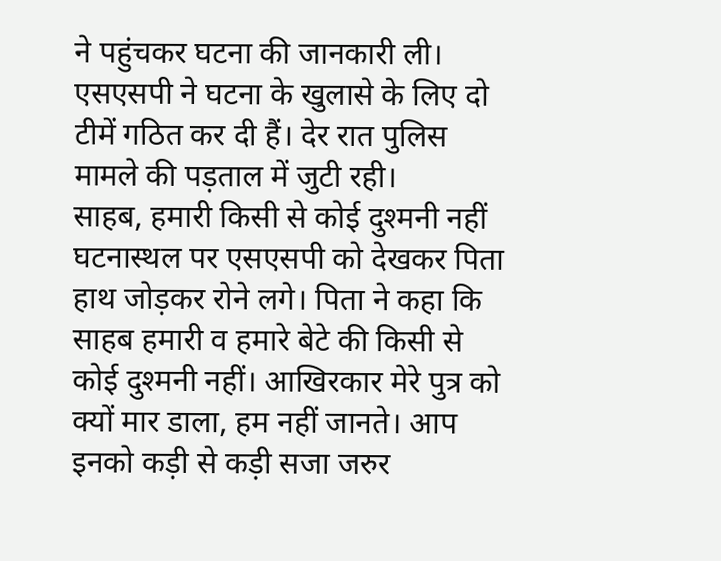ने पहुंचकर घटना की जानकारी ली। एसएसपी ने घटना के खुलासे के लिए दो टीमें गठित कर दी हैं। देर रात पुलिस मामले की पड़ताल में जुटी रही।
साहब, हमारी किसी से कोई दुश्मनी नहीं
घटनास्थल पर एसएसपी को देखकर पिता हाथ जोड़कर रोने लगे। पिता ने कहा कि साहब हमारी व हमारे बेटे की किसी से कोई दुश्मनी नहीं। आखिरकार मेरे पुत्र को क्यों मार डाला, हम नहीं जानते। आप इनको कड़ी से कड़ी सजा जरुर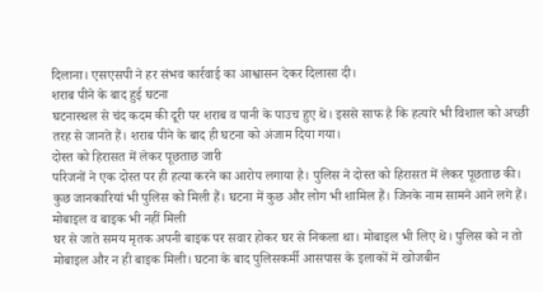दिलाना। एसएसपी ने हर संभव कार्रवाई का आश्वासन देकर दिलासा दी।
शराब पीने के बाद हुई घटना
घटनास्थल से चंद कदम की दूरी पर शराब व पानी के पाउच हुए थे। इससे साफ है कि हत्यारे भी विशाल को अच्छी तरह से जानते हैं। शराब पीने के बाद ही घटना को अंजाम दिया गया।
दोस्त को हिरासत में लेकर पूछताछ जारी
परिजनों ने एक दोस्त पर ही हत्या करने का आरोप लगाया है। पुलिस ने दोस्त को हिरासत में लेकर पूछताछ की। कुछ जानकारियां भी पुलिस को मिली हैं। घटना में कुछ और लोग भी शामिल हैं। जिनके नाम सामने आने लगे हैं।
मोबाइल व बाइक भी नहीं मिली
घर से जाते समय मृतक अपनी बाइक पर सवार होकर घर से निकला था। मोबाइल भी लिए थे। पुलिस को न तो मोबाइल और न ही बाइक मिली। घटना के बाद पुलिसकर्मी आसपास के इलाकों में खोजबीन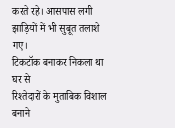करते रहे। आसपास लगी झाड़ियों में भी सुबूत तलाशे गए।
टिकटॉक बनाकर निकला था घर से
रिश्तेदारों के मुताबिक विशाल बनाने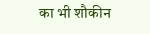का भी शौकीन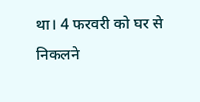था। 4 फरवरी को घर से निकलने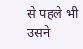से पहले भी उसने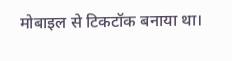मोबाइल से टिकटॉक बनाया था।